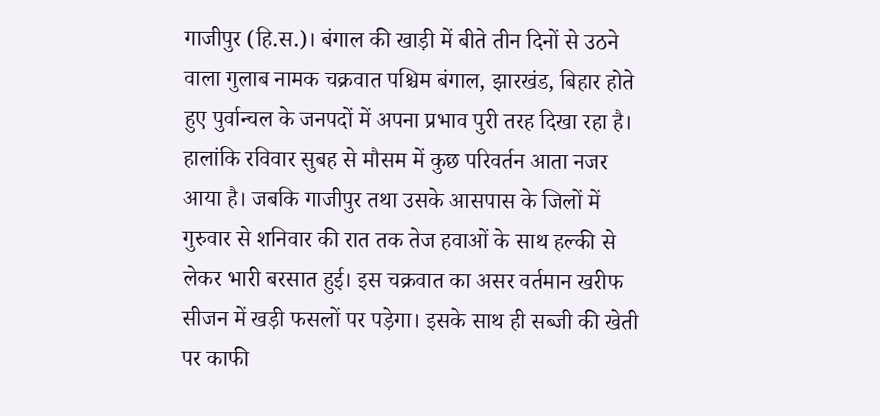गाजीपुर (हि.स.)। बंगाल की खाड़ी में बीते तीन दिनों से उठने वाला गुलाब नामक चक्रवात पश्चिम बंगाल, झारखंड, बिहार होते हुए पुर्वान्चल के जनपदों में अपना प्रभाव पुरी तरह दिखा रहा है। हालांकि रविवार सुबह से मौसम में कुछ परिवर्तन आता नजर आया है। जबकि गाजीपुर तथा उसके आसपास के जिलों में गुरुवार से शनिवार की रात तक तेज हवाओं के साथ हल्की से लेकर भारी बरसात हुई। इस चक्रवात का असर वर्तमान खरीफ सीजन में खड़ी फसलों पर पड़ेगा। इसके साथ ही सब्जी की खेती पर काफी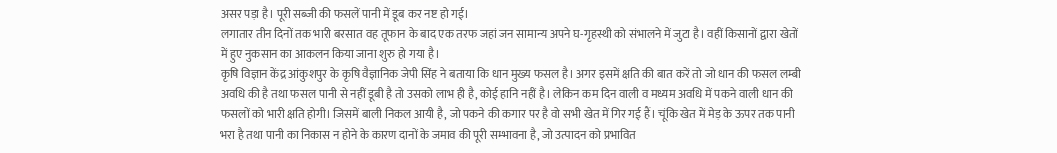असर पड़ा है। पूरी सब्जी की फसलें पानी में डूब कर नष्ट हो गई।
लगातार तीन दिनों तक भारी बरसात वह तूफान के बाद एक तरफ जहां जन सामान्य अपने घ-गृहस्थी को संभालने में जुटा है। वहीं किसानों द्वारा खेतों में हुए नुकसान का आकलन किया जाना शुरु हो गया है।
कृषि विज्ञान केंद्र आंकुशपुर के कृषि वैज्ञानिक जेपी सिंह ने बताया कि धान मुख्य फसल है। अगर इसमें क्षति की बात करें तो जो धान की फसल लम्बी अवधि की है तथा फसल पानी से नहीं डूबी है तो उसको लाभ ही है, कोई हानि नहीं है। लेकिन कम दिन वाली व मध्यम अवधि में पकने वाली धान की फसलों को भारी क्षति होगी। जिसमें बाली निकल आयी है, जो पकने की कगार पर है वो सभी खेत में गिर गई हैं। चूंकि खेत में मेड़ के ऊपर तक पानी भरा है तथा पानी का निकास न होने के कारण दानों के जमाव की पूरी सम्भावना है, जो उत्पादन को प्रभावित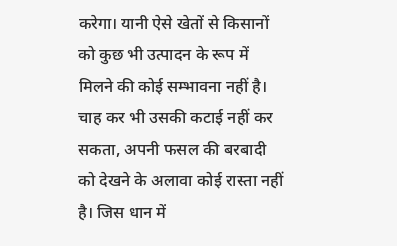करेगा। यानी ऐसे खेतों से किसानों को कुछ भी उत्पादन के रूप में मिलने की कोई सम्भावना नहीं है। चाह कर भी उसकी कटाई नहीं कर सकता, अपनी फसल की बरबादी को देखने के अलावा कोई रास्ता नहीं है। जिस धान में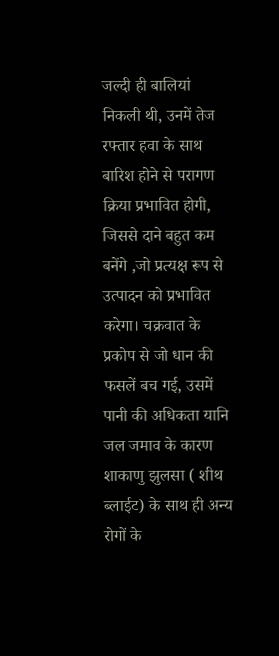जल्दी ही बालियां निकली थी, उनमें तेज रफ्तार हवा के साथ बारिश होने से परागण क्रिया प्रभावित होगी, जिससे दाने बहुत कम बनेंगे ,जो प्रत्यक्ष रूप से उत्पादन को प्रभावित करेगा। चक्रवात के प्रकोप से जो धान की फसलें बच गई, उसमें पानी की अधिकता यानि जल जमाव के कारण शाकाणु झुलसा ( शीथ ब्लाईट) के साथ ही अन्य रोगों के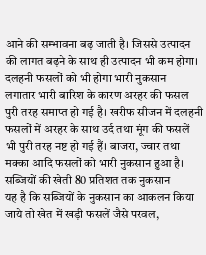आने की सम्भावना बढ़ जाती है। जिससे उत्पादन की लागत बढ़ने के साथ ही उत्पादन भी कम होगा।
दलहनी फसलों को भी होगा भारी नुकसान
लगातार भारी बारिश के कारण अरहर की फसल पुरी तरह समाप्त हो गई है। खरीफ सीजन में दलहनी फसलों में अरहर के साथ उर्द तथा मूंग की फसलें भी पुरी तरह नष्ट हो गई हैं। बाजरा, ज्वार तथा मक्का आदि फसलों को भारी नुकसान हुआ है।
सब्जियों की खेती 80 प्रतिशत तक नुकसान
यह है कि सब्जियों के नुकसान का आकलन किया जाये तो खेत में खड़ी फसलें जैसे परवल,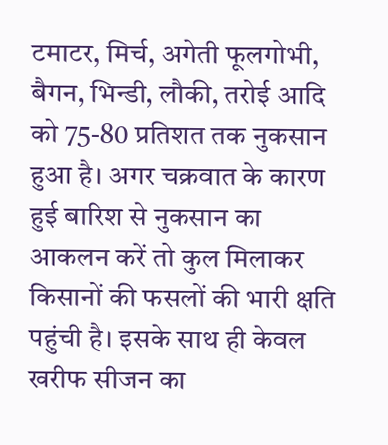टमाटर, मिर्च, अगेती फूलगोभी, बैगन, भिन्डी, लौकी, तरोई आदि को 75-80 प्रतिशत तक नुकसान हुआ है। अगर चक्रवात के कारण हुई बारिश से नुकसान का आकलन करें तो कुल मिलाकर किसानों की फसलों की भारी क्षति पहुंची है। इसके साथ ही केवल खरीफ सीजन का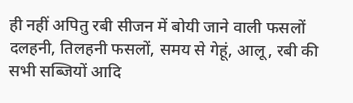ही नहीं अपितु रबी सीजन में बोयी जाने वाली फसलों दलहनी, तिलहनी फसलों, समय से गेहूं, आलू, रबी की सभी सब्जियों आदि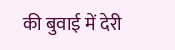की बुवाई में देरी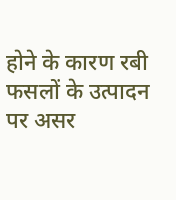होने के कारण रबी फसलों के उत्पादन पर असर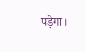पड़ेगा।